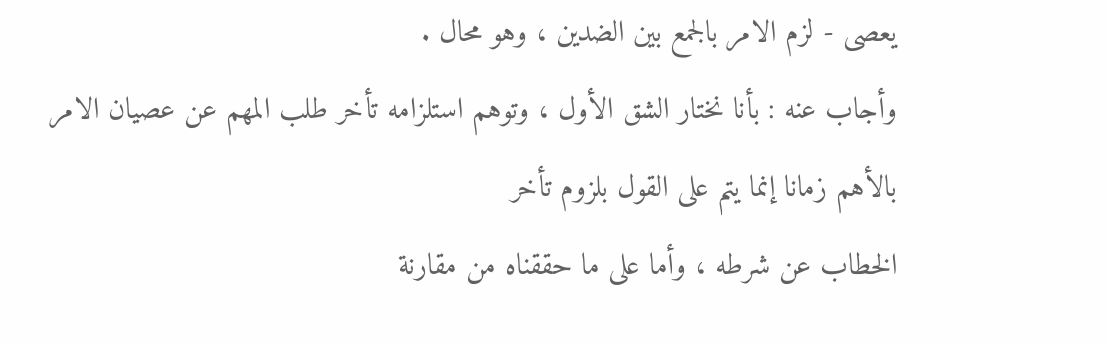يعصى - لزم الامر بالجمع بين الضدين ، وهو محال .
وأجاب عنه : بأنا نختار الشق الأول ، وتوهم استلزامه تأخر طلب المهم عن عصيان الامر بالأهم زمانا إنما يتم على القول بلزوم تأخر
الخطاب عن شرطه ، وأما على ما حققناه من مقارنة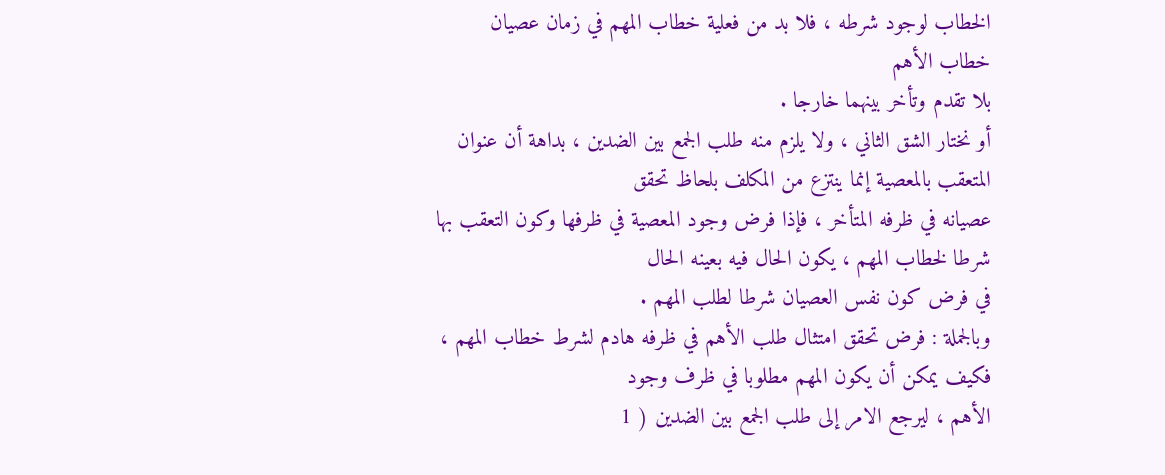الخطاب لوجود شرطه ، فلا بد من فعلية خطاب المهم في زمان عصيان خطاب الأهم
بلا تقدم وتأخر بينهما خارجا .
أو نختار الشق الثاني ، ولا يلزم منه طلب الجمع بين الضدين ، بداهة أن عنوان المتعقب بالمعصية إنما ينتزع من المكلف بلحاظ تحقق
عصيانه في ظرفه المتأخر ، فإذا فرض وجود المعصية في ظرفها وكون التعقب بها شرطا لخطاب المهم ، يكون الحال فيه بعينه الحال
في فرض كون نفس العصيان شرطا لطلب المهم .
وبالجملة : فرض تحقق امتثال طلب الأهم في ظرفه هادم لشرط خطاب المهم ، فكيف يمكن أن يكون المهم مطلوبا في ظرف وجود
الأهم ، ليرجع الامر إلى طلب الجمع بين الضدين ( 1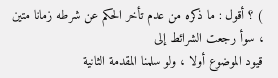) ؟ أقول : ما ذكره من عدم تأخر الحكم عن شرطه زمانا متين ، سوأ رجعت الشرائط إلى
قيود الموضوع أولا ، ولو سلمنا المقدمة الثانية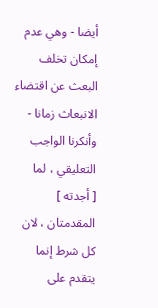أيضا - وهي عدم إمكان تخلف البعث عن اقتضاء الانبعاث زمانا - وأنكرنا الواجب
التعليقي ، لما
[ أجدته ]
المقدمتان ، لان كل شرط إنما يتقدم على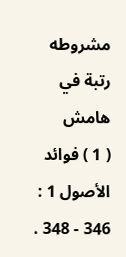مشروطه رتبة في
هامش
( 1 ) فوائد الأصول 1 : 346 - 348 .